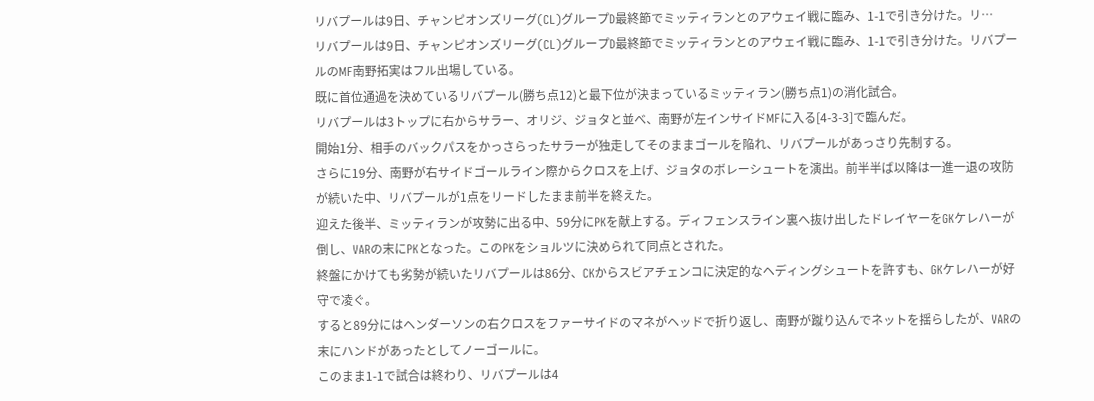リバプールは9日、チャンピオンズリーグ(CL)グループD最終節でミッティランとのアウェイ戦に臨み、1-1で引き分けた。リ…
リバプールは9日、チャンピオンズリーグ(CL)グループD最終節でミッティランとのアウェイ戦に臨み、1-1で引き分けた。リバプールのMF南野拓実はフル出場している。
既に首位通過を決めているリバプール(勝ち点12)と最下位が決まっているミッティラン(勝ち点1)の消化試合。
リバプールは3トップに右からサラー、オリジ、ジョタと並べ、南野が左インサイドMFに入る[4-3-3]で臨んだ。
開始1分、相手のバックパスをかっさらったサラーが独走してそのままゴールを陥れ、リバプールがあっさり先制する。
さらに19分、南野が右サイドゴールライン際からクロスを上げ、ジョタのボレーシュートを演出。前半半ば以降は一進一退の攻防が続いた中、リバプールが1点をリードしたまま前半を終えた。
迎えた後半、ミッティランが攻勢に出る中、59分にPKを献上する。ディフェンスライン裏へ抜け出したドレイヤーをGKケレハーが倒し、VARの末にPKとなった。このPKをショルツに決められて同点とされた。
終盤にかけても劣勢が続いたリバプールは86分、CKからスビアチェンコに決定的なヘディングシュートを許すも、GKケレハーが好守で凌ぐ。
すると89分にはヘンダーソンの右クロスをファーサイドのマネがヘッドで折り返し、南野が蹴り込んでネットを揺らしたが、VARの末にハンドがあったとしてノーゴールに。
このまま1-1で試合は終わり、リバプールは4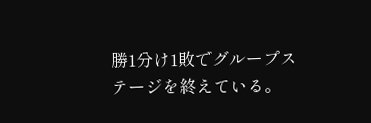勝1分け1敗でグループステージを終えている。